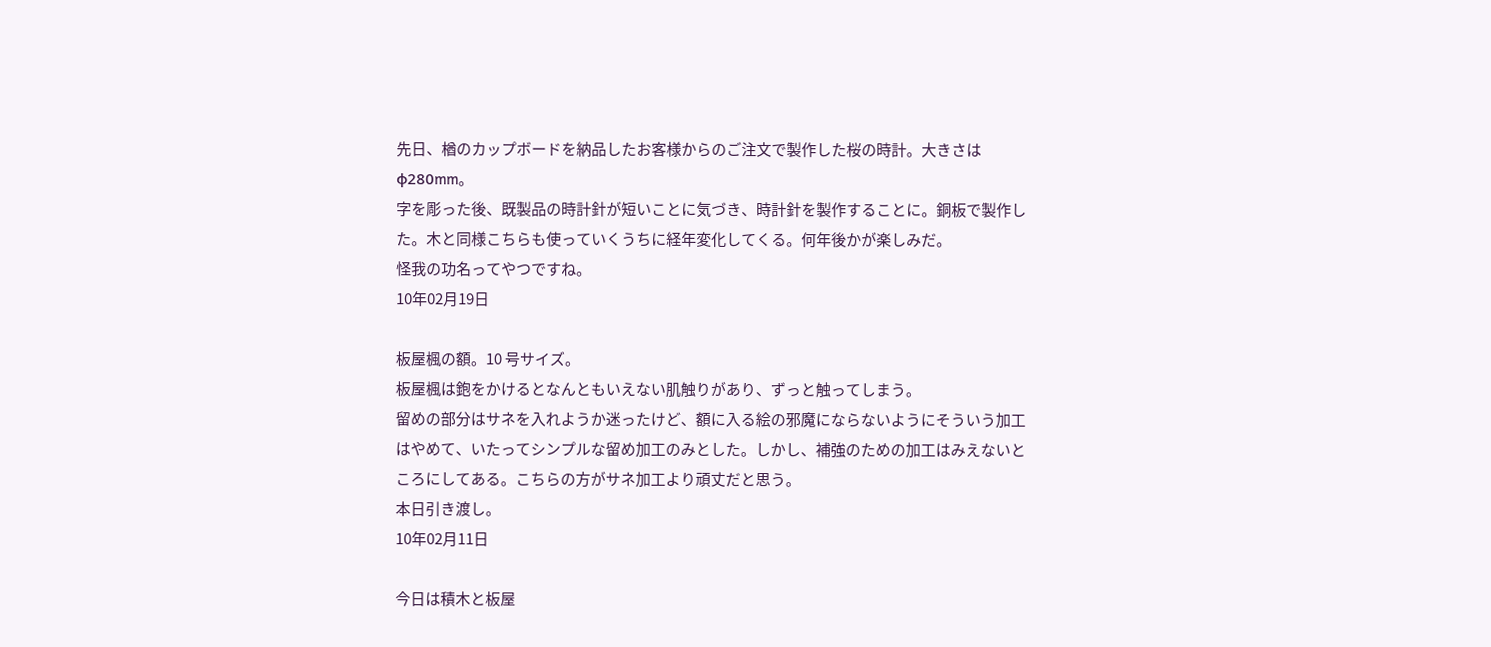先日、楢のカップボードを納品したお客様からのご注文で製作した桜の時計。大きさはφ280mm。
字を彫った後、既製品の時計針が短いことに気づき、時計針を製作することに。銅板で製作した。木と同様こちらも使っていくうちに経年変化してくる。何年後かが楽しみだ。
怪我の功名ってやつですね。
10年02月19日

板屋楓の額。10 号サイズ。
板屋楓は鉋をかけるとなんともいえない肌触りがあり、ずっと触ってしまう。
留めの部分はサネを入れようか迷ったけど、額に入る絵の邪魔にならないようにそういう加工はやめて、いたってシンプルな留め加工のみとした。しかし、補強のための加工はみえないところにしてある。こちらの方がサネ加工より頑丈だと思う。
本日引き渡し。
10年02月11日

今日は積木と板屋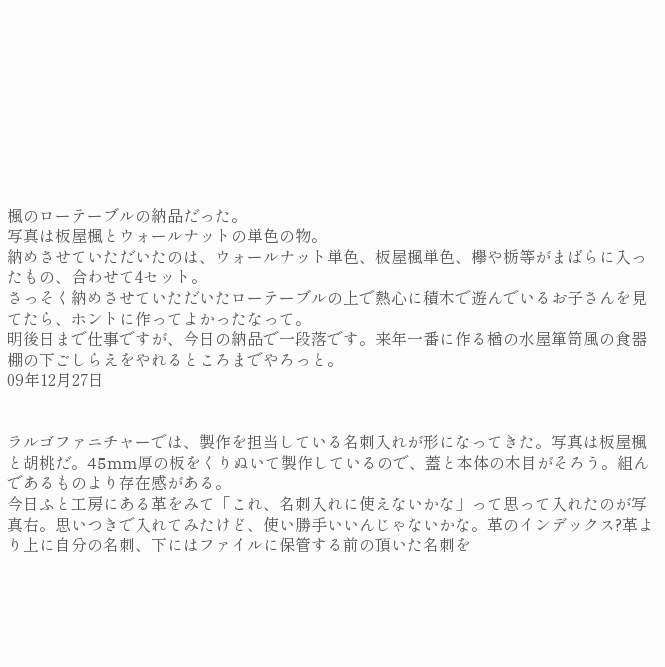楓のローテーブルの納品だった。
写真は板屋楓とウォールナットの単色の物。
納めさせていただいたのは、ウォールナット単色、板屋楓単色、欅や栃等がまばらに入ったもの、合わせて4セット。
さっそく納めさせていただいたローテーブルの上で熱心に積木で遊んでいるお子さんを見てたら、ホントに作ってよかったなって。
明後日まで仕事ですが、今日の納品で一段落です。来年一番に作る楢の水屋箪笥風の食器棚の下ごしらえをやれるところまでやろっと。
09年12月27日


ラルゴファニチャーでは、製作を担当している名刺入れが形になってきた。写真は板屋楓と胡桃だ。45mm厚の板をくりぬいて製作しているので、蓋と本体の木目がそろう。組んであるものより存在感がある。
今日ふと工房にある革をみて「これ、名刺入れに使えないかな」って思って入れたのが写真右。思いつきで入れてみたけど、使い勝手いいんじゃないかな。革のインデックス?革より上に自分の名刺、下にはファイルに保管する前の頂いた名刺を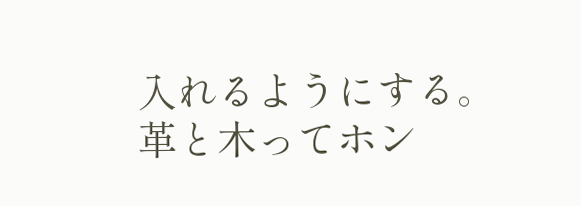入れるようにする。
革と木ってホン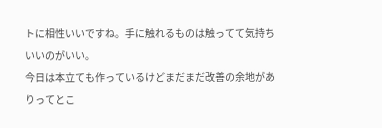トに相性いいですね。手に触れるものは触ってて気持ちいいのがいい。
今日は本立ても作っているけどまだまだ改善の余地がありってとこ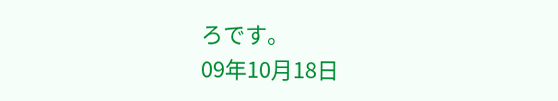ろです。
09年10月18日